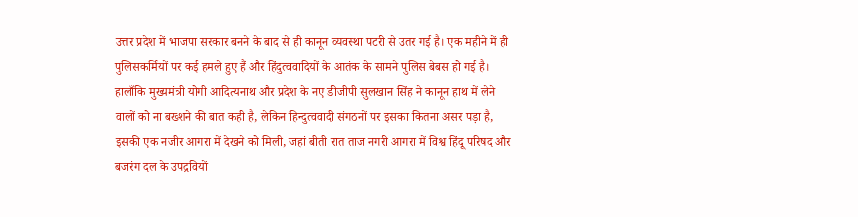उत्तर प्रदेश में भाजपा सरकार बनने के बाद से ही कानून व्यवस्था पटरी से उतर गई है। एक महीने में ही पुलिसकर्मियों पर कई हमले हुए हैं और हिंदुत्ववादियों के आतंक के सामने पुलिस बेबस हो गई है। हालाँकि मुख्यमंत्री योगी आदित्यनाथ और प्रदेश के नए डीजीपी सुलखान सिंह ने कानून हाथ में लेने वालों को ना बख्शने की बात कही है, लेकिन हिन्दुत्ववादी संगठनों पर इसका कितना असर पड़ा है, इसकी एक नजीर आगरा में देखने को मिली, जहां बीती रात ताज नगरी आगरा में विश्व हिंदू परिषद और बजरंग दल के उपद्रवियों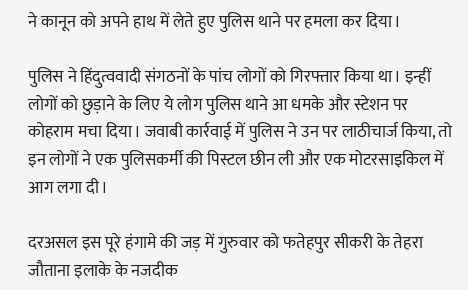ने कानून को अपने हाथ में लेते हुए पुलिस थाने पर हमला कर दिया।

पुलिस ने हिंदुत्ववादी संगठनों के पांच लोगों को गिरफ्तार किया था। इन्हीं लोगों को छुड़ाने के लिए ये लोग पुलिस थाने आ धमके और स्टेशन पर कोहराम मचा दिया। जवाबी कार्रवाई में पुलिस ने उन पर लाठीचार्ज किया, तो इन लोगों ने एक पुलिसकर्मी की पिस्टल छीन ली और एक मोटरसाइकिल में आग लगा दी।

दरअसल इस पूरे हंगामे की जड़ में गुरुवार को फतेहपुर सीकरी के तेहरा जौताना इलाके के नजदीक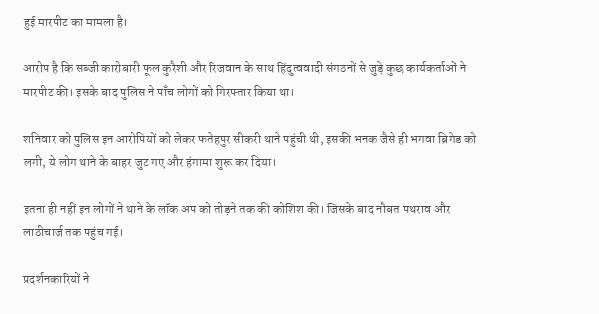हुई मारपीट का मामला है।

आरोप है कि सब्जी कारोबारी फूल कुरैशी और रिजवान के साथ हिंदुत्ववादी संगठनों से जुड़े कुछ कार्यकर्ताओं ने मारपीट की। इसके बाद पुलिस ने पाँच लोगों को गिरफ्तार किया था।

शनिवार को पुलिस इन आरोपियों को लेकर फतेहपुर सीकरी थाने पहुंची थी, इसकी भनक जैसे ही भगवा ब्रिगेड को लगी, ये लोग थाने के बाहर जुट गए और हंगामा शुरू कर दिया।

इतना ही नहीं इन लोगों ने थाने के लॉक अप को तोड़ने तक की कोशिश की। जिसके बाद नौबत पथराव और लाठीचार्ज तक पहुंच गई।

प्रदर्शनकारियों ने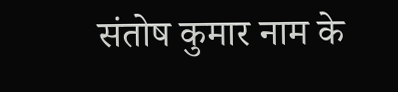संतोष कुमार नाम के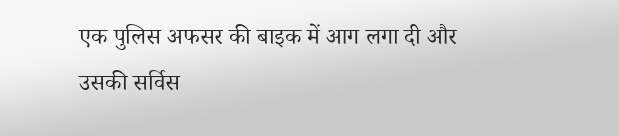एक पुलिस अफसर की बाइक में आग लगा दी और उसकी सर्विस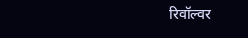रिवॉल्वर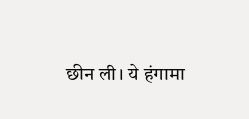छीन ली। ये हंगामा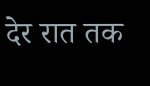देर रात तक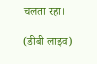चलता रहा।

(डीबी लाइव)